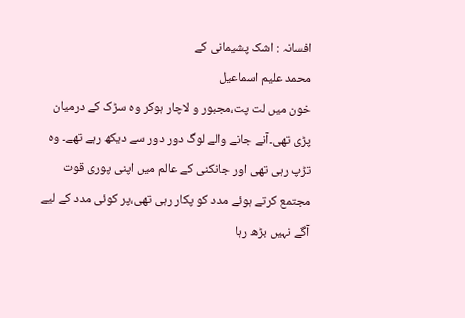افسانہ : اشک پشیمانی کے
محمد علیم اسماعیل
خون میں لت پت،مجبور و لاچار ہوکر وہ سڑک کے درمیان پڑی تھی۔آنے جانے والے لوگ دور دور سے دیکھ رہے تھے۔ وہ تڑپ رہی تھی اور جانکنی کے عالم میں اپنی پوری قوت مجتمع کرتے ہوئے مدد کو پکار رہی تھی،پر کوئی مدد کے لیے آگے نہیں بڑھ رہا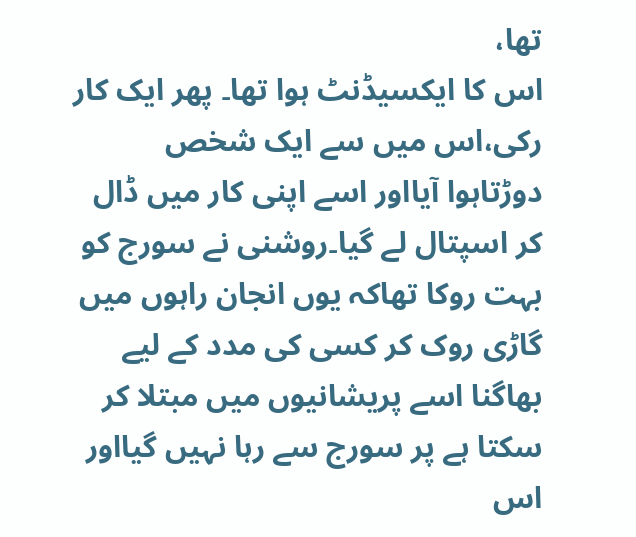تھا،
اس کا ایکسیڈنٹ ہوا تھا۔ پھر ایک کار رکی،اس میں سے ایک شخص دوڑتاہوا آیااور اسے اپنی کار میں ڈال کر اسپتال لے گیا۔روشنی نے سورج کو بہت روکا تھاکہ یوں انجان راہوں میں گاڑی روک کر کسی کی مدد کے لیے بھاگنا اسے پریشانیوں میں مبتلا کر سکتا ہے پر سورج سے رہا نہیں گیااور اس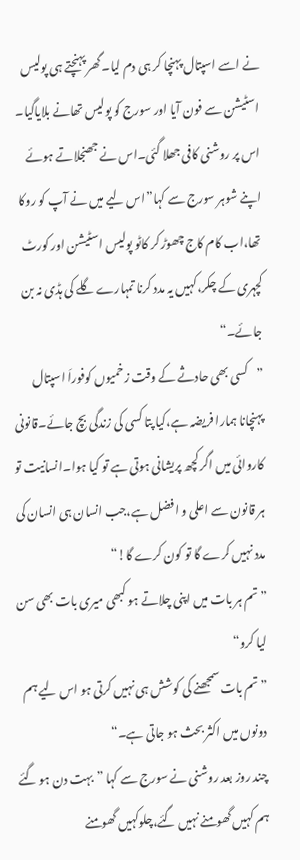نے اسے اسپتال پہنچا کر ہی دم لیا۔گھر پہنچتے ہی پولیس اسٹیشن سے فون آیا اور سورج کو پولیس تھانے بلایاگیا۔
اس پر روشنی کافی جھلا گئی۔اس نے جھنجلاتے ہوئے اپنے شوہر سورج سے کہا”اس لیے میں نے آپ کو روکا تھا،اب کام کاج چھوڑ کر کاٹو پولیس اسٹیشن اور کورٹ کچہری کے چکر،کہیں یہ مدد کرنا تمہارے گلے کی ہڈی نہ بن جائے۔“
”کسی بھی حادثے کے وقت زخمیوں کوفوراَ اسپتال پہنچانا ہمارا فریضہ ہے،کیا پتا کسی کی زندگی بچ جائے۔قانونی کاروائی میں اگر کچھ پریشانی ہوتی ہے تو کیا ہوا۔انسانیت تو ہر قانون سے اعلی و افضل ہے،جب انسان ہی انسان کی مدد نہیں کرے گا تو کون کرے گا!“
”تم ہر بات میں اپنی چلاتے ہو کبھی میری بات بھی سن لیا کرو“
”تم بات سمجھنے کی کوشش ہی نہیں کرتی ہو اس لیے ہم دونوں میں اکثر بحث ہو جاتی ہے۔“
چند روز بعد روشنی نے سورج سے کہا ”بہت دن ہو گئے ہم کہیں گھومنے نہیں گئے،چلوکہیں گھومنے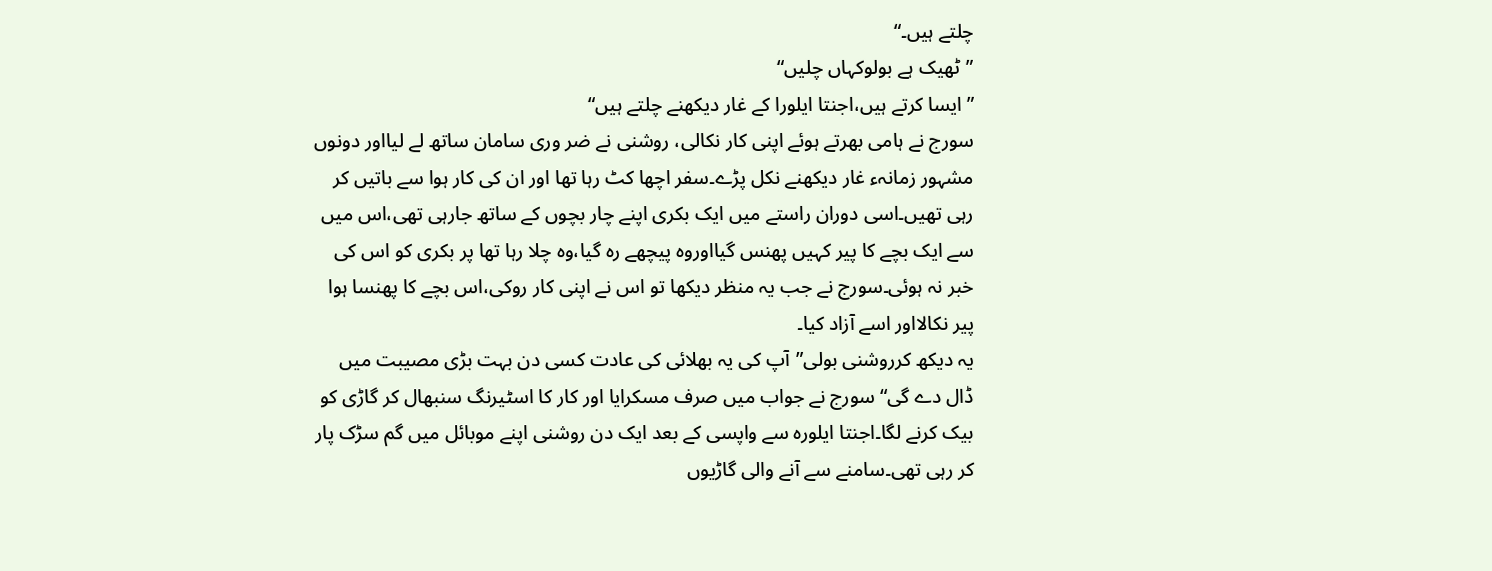چلتے ہیں۔“
”ٹھیک ہے بولوکہاں چلیں“
”ایسا کرتے ہیں،اجنتا ایلورا کے غار دیکھنے چلتے ہیں“
سورج نے ہامی بھرتے ہوئے اپنی کار نکالی، روشنی نے ضر وری سامان ساتھ لے لیااور دونوں مشہور زمانہء غار دیکھنے نکل پڑے۔سفر اچھا کٹ رہا تھا اور ان کی کار ہوا سے باتیں کر رہی تھیں۔اسی دوران راستے میں ایک بکری اپنے چار بچوں کے ساتھ جارہی تھی،اس میں سے ایک بچے کا پیر کہیں پھنس گیااوروہ پیچھے رہ گیا،وہ چلا رہا تھا پر بکری کو اس کی خبر نہ ہوئی۔سورج نے جب یہ منظر دیکھا تو اس نے اپنی کار روکی،اس بچے کا پھنسا ہوا پیر نکالااور اسے آزاد کیا۔
یہ دیکھ کرروشنی بولی”آپ کی یہ بھلائی کی عادت کسی دن بہت بڑی مصیبت میں ڈال دے گی“ سورج نے جواب میں صرف مسکرایا اور کار کا اسٹیرنگ سنبھال کر گاڑی کو بیک کرنے لگا۔اجنتا ایلورہ سے واپسی کے بعد ایک دن روشنی اپنے موبائل میں گم سڑک پار کر رہی تھی۔سامنے سے آنے والی گاڑیوں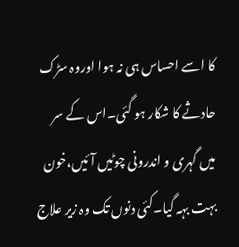کا اسے احساس ہی نہ ہوا اوروہ سڑک حادثے کا شکار ہو گئی۔اس کے سر میں گہری و اندرونی چوٹیں آئیں،خون بہت بہہ گیا۔کئی دنوں تک وہ زیر علاج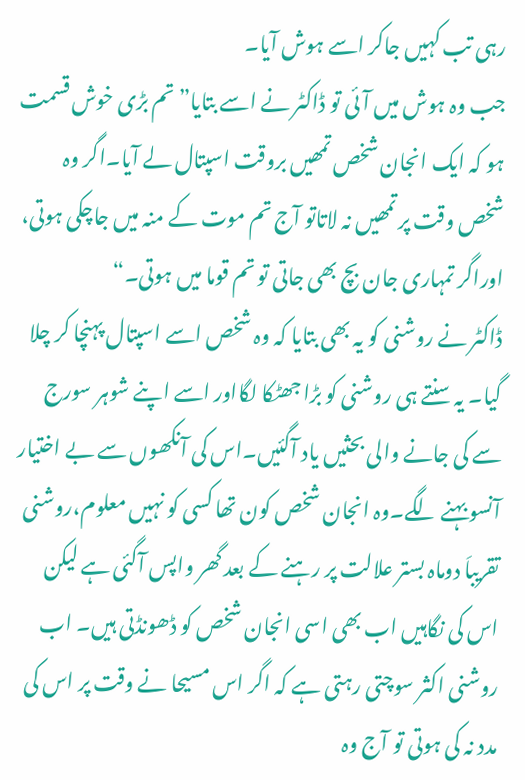رہی تب کہیں جاکر اسے ہوش آیا۔
جب وہ ہوش میں آئی تو ڈاکٹر نے اسے بتایا”تم بڑی خوش قسمت ہو کہ ایک انجان شخص تمھیں بروقت اسپتال لے آیا۔اگر وہ شخص وقت پر تمھیں نہ لاتاتو آج تم موت کے منہ میں جاچکی ہوتی، اوراگر تمہاری جان بچ بھی جاتی تو تم قوما میں ہوتی۔“
ڈاکٹر نے روشنی کو یہ بھی بتایا کہ وہ شخص اسے اسپتال پہنچا کر چلا گیا۔ یہ سنتے ہی روشنی کو بڑا جھٹکا لگااور اسے اپنے شوہر سورج سے کی جانے والی بحثیں یاد آگئیں۔اس کی آنکھوں سے بے اختیار آنسو بہنے لگے۔وہ انجان شخص کون تھا کسی کو نہیں معلوم،روشنی تقریباَ دوماہ بستر علالت پر رہنے کے بعد گھر واپس آگئی ہے لیکن اس کی نگاہیں اب بھی اسی انجان شخص کو ڈھونڈتی ہیں۔ اب روشنی اکثر سوچتی رہتی ہے کہ اگر اس مسیحا نے وقت پر اس کی مدد نہ کی ہوتی تو آج وہ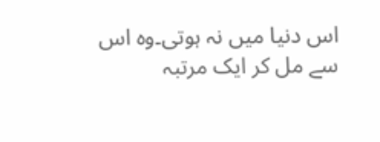اس دنیا میں نہ ہوتی۔وہ اس سے مل کر ایک مرتبہ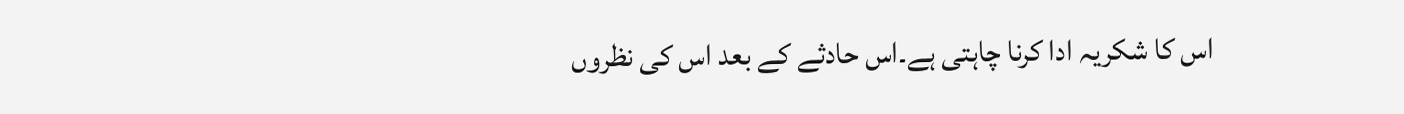اس کا شکریہ ادا کرنا چاہتی ہے۔اس حادثے کے بعد اس کی نظروں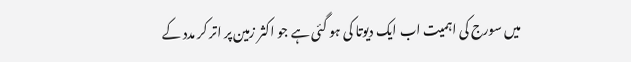میں سورج کی اہمیت اب ایک دیوتا کی ہو گئی ہے جو اکثر زمین پر اتر کر مدد کے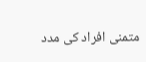متمنی افراد کی مدد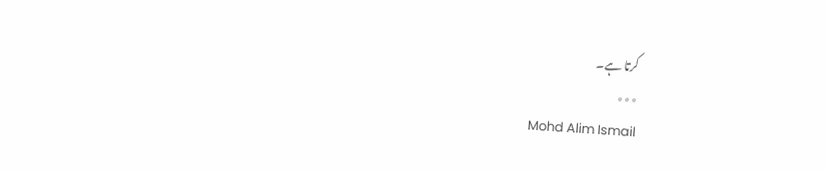کرتا ہے۔
٭٭٭
Mohd Alim Ismail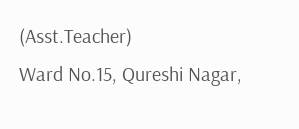(Asst.Teacher)
Ward No.15, Qureshi Nagar,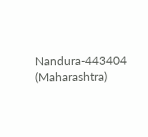Nandura-443404 (Maharashtra)